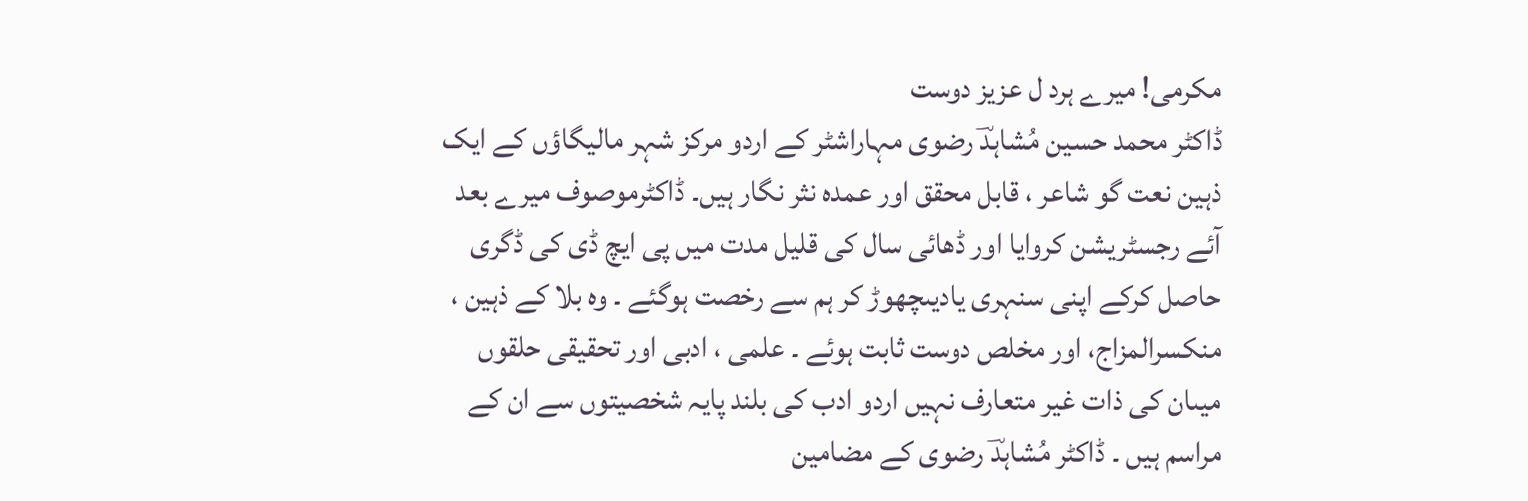مکرمی! میرے ہرد ل عزیز دوست
ڈاکٹر محمد حسین مُشاہدؔ رضوی مہاراشٹر کے اردو مرکز شہر مالیگاؤں کے ایک
ذہین نعت گو شاعر ، قابل محقق اور عمدہ نثر نگار ہیں۔ ڈاکٹرموصوف میرے بعد
آئے رجسٹریشن کروایا اور ڈھائی سال کی قلیل مدت میں پی ایچ ڈی کی ڈگری
حاصل کرکے اپنی سنہری یادیںچھوڑ کر ہم سے رخصت ہوگئے ۔ وہ بلا کے ذہین ،
منکسرالمزاج، اور مخلص دوست ثابت ہوئے ۔ علمی ، ادبی اور تحقیقی حلقوں
میںان کی ذات غیر متعارف نہیں اردو ادب کی بلند پایہ شخصیتوں سے ان کے
مراسم ہیں ۔ ڈاکٹر مُشاہدؔ رضوی کے مضامین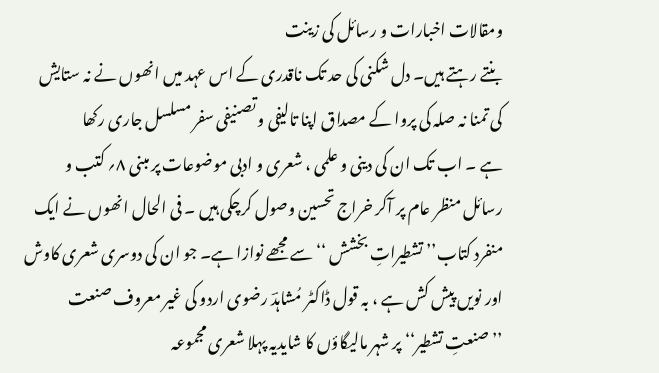ومقالات اخبارات و رسائل کی زینت
بنتے رہتے ہیں۔ دل شکنی کی حد تک ناقدری کے اس عہد میں انھوں نے نہ ستایش
کی تمنا نہ صلہ کی پروا کے مصداق اپنا تالیفی و تصنیفی سفر مسلسل جاری رکھا
ہے ۔ اب تک ان کی دینی و علمی ، شعری و ادبی موضوعات پر مبنی ۸؍ کتب و
رسائل منظر عام پر آکر خراج تحسین وصول کرچکی ہیں ۔ فی الحال انھوں نے ایک
منفرد کتاب’’ تشطیراتِ بخشش ‘‘ سے مجھے نوازا ہے۔ جو ان کی دوسری شعری کاوش
اور نویں پیش کش ہے ، بہ قول ڈاکٹر مُشاہدؔ رضوی اردو کی غیر معروف صنعت
’’صنعتِ تشطیر‘‘ پر شہر مالیگاؤں کا شایدیہ پہلا شعری مجموعہ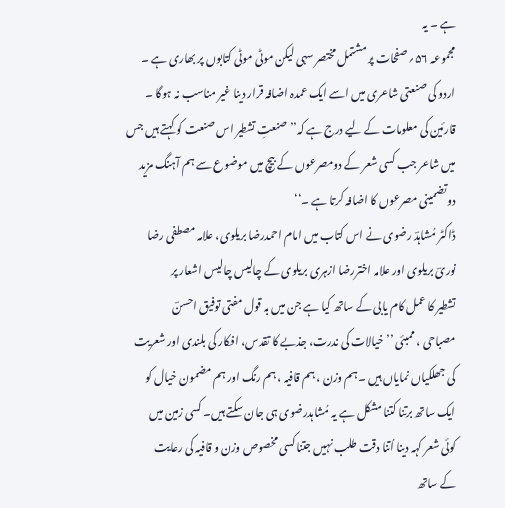ہے ۔ یہ
مجموعہ ۵۶؍ صفحات پر مشتمل مختصر سہی لیکن موٹی موٹی کتابوں پر بھاری ہے ۔
اردو کی صنعتی شاعری میں اسے ایک عمدہ اضافہ قرار دینا غیر مناسب نہ ہوگا ۔
قارئین کی معلومات کے لیے درج ہے کہ’’ صنعتِ تشطیر اس صنعت کو کہتے ہیں جس
میں شاعر جب کسی شعر کے دومصرعوں کے بیچ میں موضوع سے ہم آہنگ مزید
دوتضمینی مصرعوں کا اضافہ کرتا ہے ۔‘‘
ڈاکٹر مُشاہدؔ رضوی نے اس کتاب میں امام احمدرضا بریلوی، علامہ مصطفی رضا
نوریؔ بریلوی اور علامہ اختررضا ازہری بریلوی کے چالیس چالیس اشعار پر
تشطیر کا عمل کام یابی کے ساتھ کیا ہے جن میں بہ قول مفتی توفیق احسنؔ
مصباحی ، ممبئی ’’ خیالات کی ندرت، جذبے کا تقدس، افکار کی بلندی اور شعریت
کی جھلکیاں نمایاں ہیں ۔ہم وزن ، ہم قافیہ ، ہم رنگ اور ہم مضمون خیال کو
ایک ساتھ برتنا کتنا مشکل ہے یہ مُشاہدرضوی ہی جان سکتے ہیں۔ کسی زمین میں
کوئی شعر کہہ دینا اُتنا دقت طلب نہیں جتنا کسی مخصوص وزن و قافیہ کی رعایت
کے ساتھ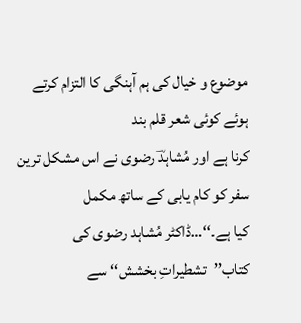موضوع و خیال کی ہم آہنگی کا التزام کرتے ہوئے کوئی شعر قلم بند
کرنا ہے اور مُشاہدؔ رضوی نے اس مشکل ترین سفر کو کام یابی کے ساتھ مکمل
کیا ہے۔‘‘…ڈاکٹر مُشاہد رضوی کی کتاب’’تشطیراتِ بخشش‘‘ سے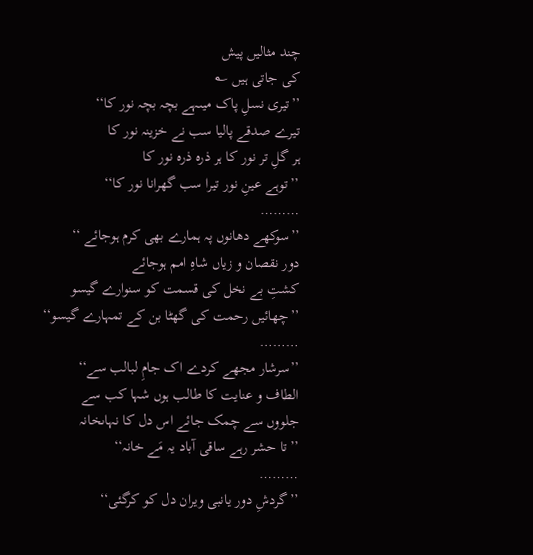چند مثالیں پیش
کی جاتی ہیں ؎
’’تیری نسلِ پاک میںہے بچہ بچہ نور کا‘‘
تیرے صدقے پالیا سب نے خزینہ نور کا
ہر گلِ تر نور کا ہر ذرہ ذرہ نور کا
’’توہے عینِ نور تیرا سب گھرانا نور کا‘‘
………
’’سوکھے دھانوں پہ ہمارے بھی کرم ہوجائے ‘‘
دور نقصان و زیاں شاہِ امم ہوجائے
کشتِ بے نخل کی قسمت کو سنوارے گیسو
’’چھائیں رحمت کی گھٹا بن کے تمہارے گیسو‘‘
………
’’سرشار مجھے کردے اک جامِ لبالب سے‘‘
الطاف و عنایت کا طالب ہوں شہا کب سے
جلووں سے چمک جائے اس دل کا نہاںخانہ
’’تا حشر رہے ساقی آباد یہ مَے خانہ‘‘
………
’’گردشِ دور یانبی ویران دل کو کرگئی‘‘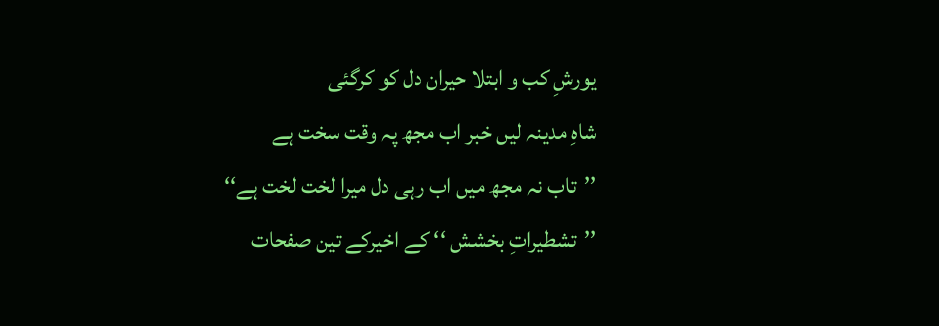یورشِ کب و ابتلا حیران دل کو کرگئی
شاہِ مدینہ لیں خبر اب مجھ پہ وقت سخت ہے
’’تاب نہ مجھ میں اب رہی دل میرا لخت لخت ہے‘‘
’’تشطیراتِ بخشش ‘‘ کے اخیرکے تین صفحات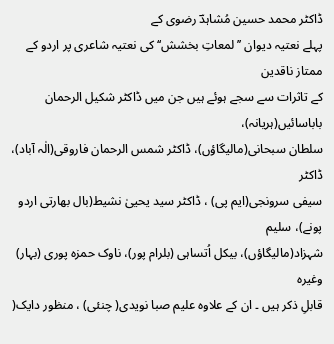ڈاکٹر محمد حسین مُشاہدؔ رضوی کے
پہلے نعتیہ دیوان ’’لمعاتِ بخشش‘‘ کی نعتیہ شاعری پر اردو کے ممتاز ناقدین
کے تاثرات سے سجے ہوئے ہیں جن میں ڈاکٹر شکیل الرحمان باباسائیں(ہریانہ)،
سلطان سبحانی(مالیگاؤں)، ڈاکٹر شمس الرحمان فاروقی(الٰہ آباد)، ڈاکٹر
سیفی سرونجی(ایم پی) ، ڈاکٹر سید یحییٰ نشیط(بال بھارتی اردو پونے)، سلیم
شہزاد(مالیگاؤں)، بیکل اُتساہی (بلرام پور)، ناوک حمزہ پوری (بہار) وغیرہ
قابلِ ذکر ہیں ۔ ان کے علاوہ علیم صبا نویدی( چنئی) ، منظور دایک(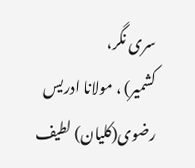سری نگر،
کشمیر) ، مولانا ادریس رضوی(کلیان) لطیف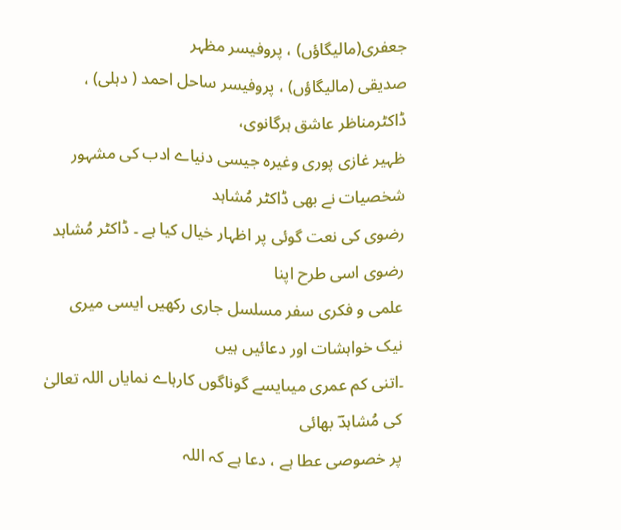جعفری(مالیگاؤں) ، پروفیسر مظہر
صدیقی (مالیگاؤں) ، پروفیسر ساحل احمد ( دہلی) ، ڈاکٹرمناظر عاشق ہرگانوی،
ظہیر غازی پوری وغیرہ جیسی دنیاے ادب کی مشہور شخصیات نے بھی ڈاکٹر مُشاہد
رضوی کی نعت گوئی پر اظہار خیال کیا ہے ۔ ڈاکٹر مُشاہد رضوی اسی طرح اپنا
علمی و فکری سفر مسلسل جاری رکھیں ایسی میری نیک خواہشات اور دعائیں ہیں
۔اتنی کم عمری میںایسے گوناگوں کارہاے نمایاں اللہ تعالیٰ کی مُشاہدؔ بھائی
پر خصوصی عطا ہے ، دعا ہے کہ اللہ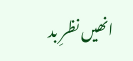انھیں نظرِ بد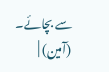سے بچائے۔ (آمین) |